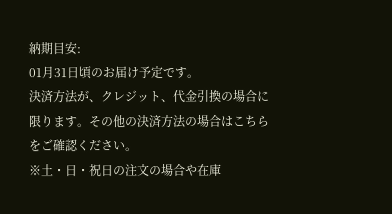納期目安:
01月31日頃のお届け予定です。
決済方法が、クレジット、代金引換の場合に限ります。その他の決済方法の場合はこちらをご確認ください。
※土・日・祝日の注文の場合や在庫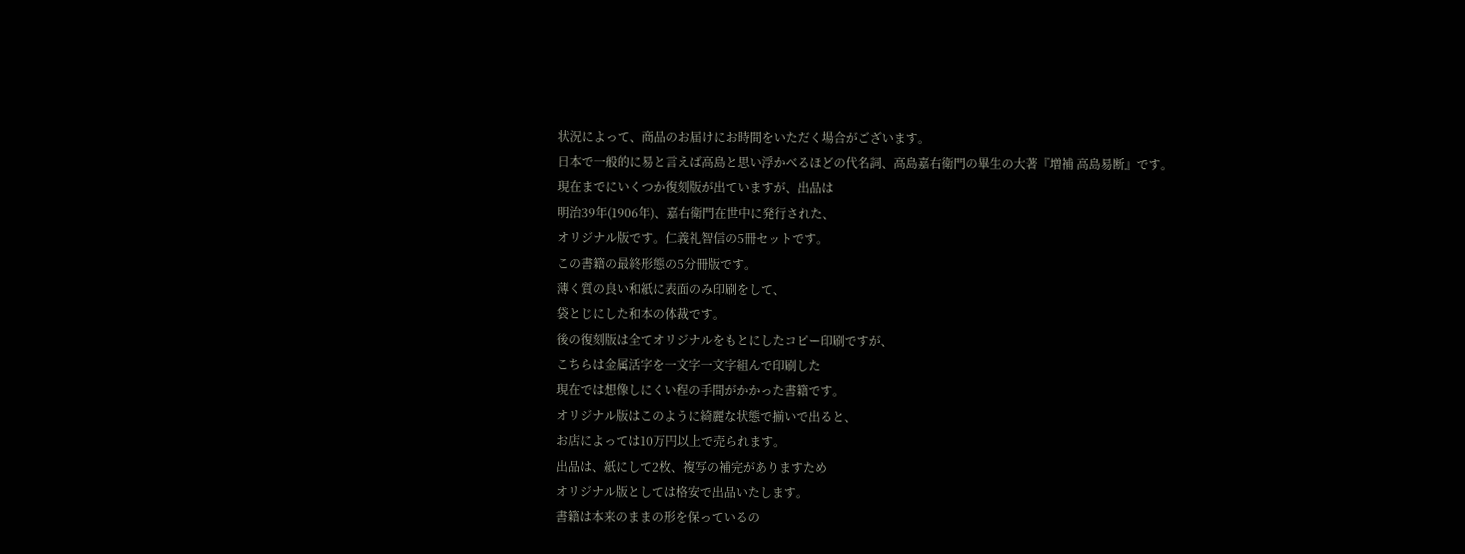状況によって、商品のお届けにお時間をいただく場合がございます。
日本で一般的に易と言えば高島と思い浮かべるほどの代名詞、高島嘉右衛門の畢生の大著『増補 高島易断』です。
現在までにいくつか復刻版が出ていますが、出品は
明治39年(1906年)、嘉右衛門在世中に発行された、
オリジナル版です。仁義礼智信の5冊セットです。
この書籍の最終形態の5分冊版です。
薄く質の良い和紙に表面のみ印刷をして、
袋とじにした和本の体裁です。
後の復刻版は全てオリジナルをもとにしたコピー印刷ですが、
こちらは金属活字を一文字一文字組んで印刷した
現在では想像しにくい程の手間がかかった書籍です。
オリジナル版はこのように綺麗な状態で揃いで出ると、
お店によっては10万円以上で売られます。
出品は、紙にして2枚、複写の補完がありますため
オリジナル版としては格安で出品いたします。
書籍は本来のままの形を保っているの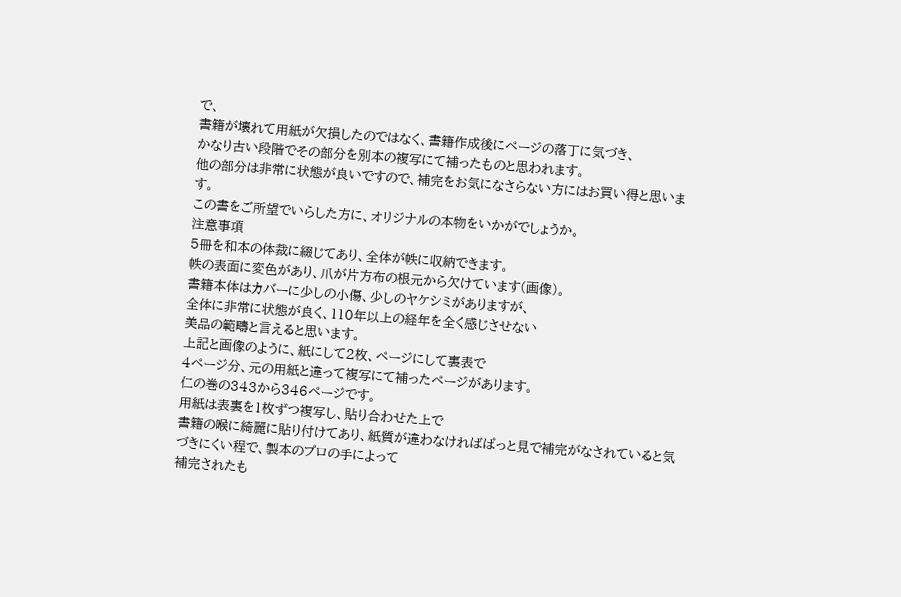で、
書籍が壊れて用紙が欠損したのではなく、書籍作成後にページの落丁に気づき、
かなり古い段階でその部分を別本の複写にて補ったものと思われます。
他の部分は非常に状態が良いですので、補完をお気になさらない方にはお買い得と思います。
この書をご所望でいらした方に、オリジナルの本物をいかがでしょうか。
注意事項
5冊を和本の体裁に綴じてあり、全体が帙に収納できます。
帙の表面に変色があり、爪が片方布の根元から欠けています(画像)。
書籍本体はカバーに少しの小傷、少しのヤケシミがありますが、
全体に非常に状態が良く、110年以上の経年を全く感じさせない
美品の範疇と言えると思います。
上記と画像のように、紙にして2枚、ページにして裏表で
4ページ分、元の用紙と違って複写にて補ったページがあります。
仁の巻の343から346ページです。
用紙は表裏を1枚ずつ複写し、貼り合わせた上で
書籍の喉に綺麗に貼り付けてあり、紙質が違わなければぱっと見で補完がなされていると気づきにくい程で、製本のプロの手によって
補完されたも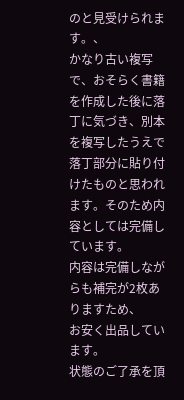のと見受けられます。、
かなり古い複写で、おそらく書籍を作成した後に落丁に気づき、別本を複写したうえで落丁部分に貼り付けたものと思われます。そのため内容としては完備しています。
内容は完備しながらも補完が2枚ありますため、
お安く出品しています。
状態のご了承を頂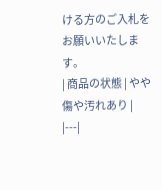ける方のご入札をお願いいたします。
| 商品の状態 | やや傷や汚れあり |
|---|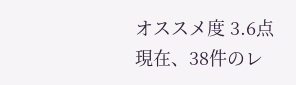オススメ度 3.6点
現在、38件のレ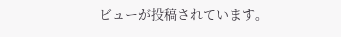ビューが投稿されています。